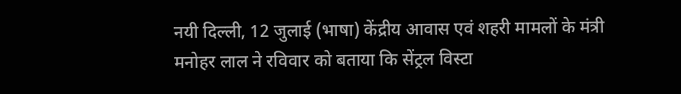नयी दिल्ली, 12 जुलाई (भाषा) केंद्रीय आवास एवं शहरी मामलों के मंत्री मनोहर लाल ने रविवार को बताया कि सेंट्रल विस्टा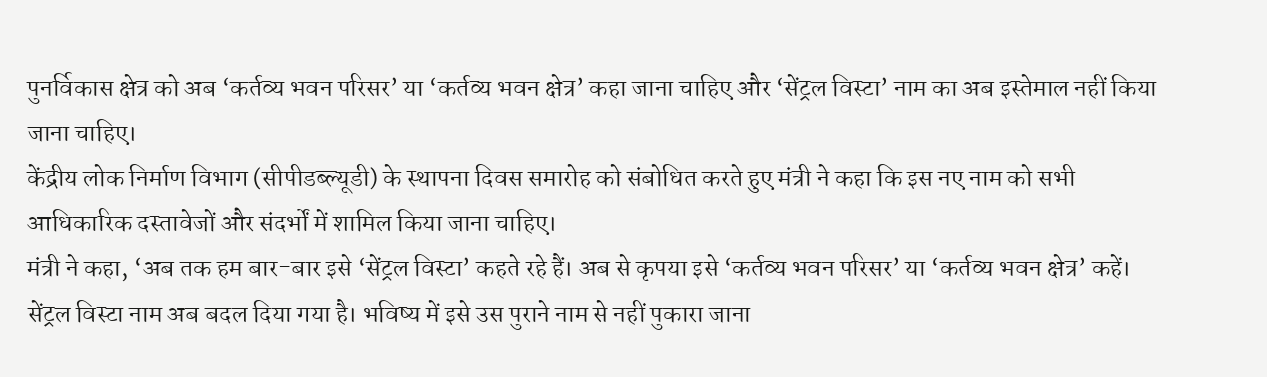पुनर्विकास क्षेत्र को अब ‘कर्तव्य भवन परिसर’ या ‘कर्तव्य भवन क्षेत्र’ कहा जाना चाहिए और ‘सेंट्रल विस्टा’ नाम का अब इस्तेमाल नहीं किया जाना चाहिए।
केंद्रीय लोक निर्माण विभाग (सीपीडब्ल्यूडी) के स्थापना दिवस समारोह को संबोधित करते हुए मंत्री ने कहा कि इस नए नाम को सभी आधिकारिक दस्तावेजों और संदर्भों में शामिल किया जाना चाहिए।
मंत्री ने कहा, ‘अब तक हम बार-बार इसे ‘सेंट्रल विस्टा’ कहते रहे हैं। अब से कृपया इसे ‘कर्तव्य भवन परिसर’ या ‘कर्तव्य भवन क्षेत्र’ कहें। सेंट्रल विस्टा नाम अब बदल दिया गया है। भविष्य में इसे उस पुराने नाम से नहीं पुकारा जाना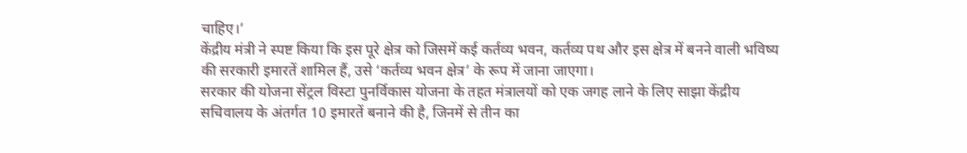चाहिए।’
केंद्रीय मंत्री ने स्पष्ट किया कि इस पूरे क्षेत्र को जिसमें कई कर्तव्य भवन, कर्तव्य पथ और इस क्षेत्र में बनने वाली भविष्य की सरकारी इमारतें शामिल हैं, उसे ‘कर्तव्य भवन क्षेत्र’ के रूप में जाना जाएगा।
सरकार की योजना सेंट्रल विस्टा पुनर्विकास योजना के तहत मंत्रालयों को एक जगह लाने के लिए साझा केंद्रीय सचिवालय के अंतर्गत 10 इमारतें बनाने की है, जिनमें से तीन का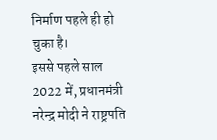निर्माण पहले ही हो चुका है।
इससे पहले साल 2022 में, प्रधानमंत्री नरेन्द्र मोदी ने राष्ट्रपति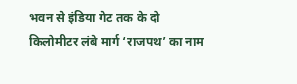भवन से इंडिया गेट तक के दो किलोमीटर लंबे मार्ग ‘राजपथ’ का नाम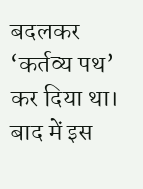बदलकर ‘कर्तव्य पथ’ कर दिया था।
बाद में इस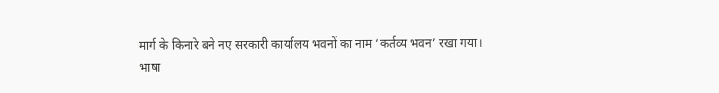मार्ग के किनारे बने नए सरकारी कार्यालय भवनों का नाम ‘कर्तव्य भवन’ रखा गया।
भाषा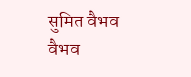सुमित वैभव
वैभव